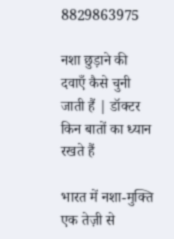8829863975

नशा छुड़ाने की दवाएँ कैसे चुनी जाती हैं | डॉक्टर किन बातों का ध्यान रखते हैं

भारत में नशा-मुक्ति एक तेज़ी से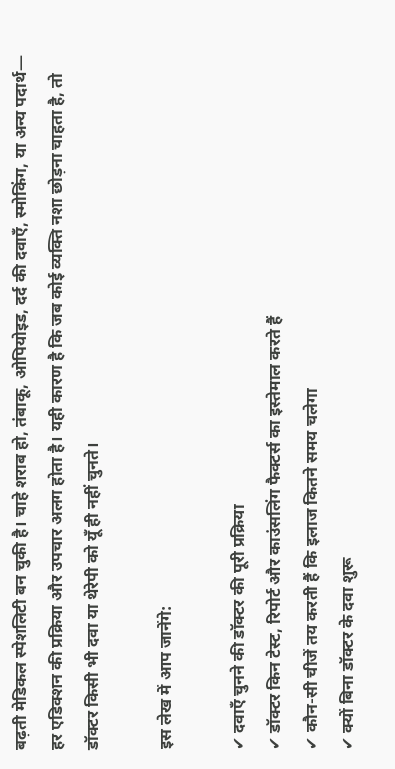बढ़ती मेडिकल स्पेशलिटी बन चुकी है। चाहे शराब हो, तंबाकू, ओपियोइड, दर्द की दवाएँ, स्मोकिंग, या अन्य पदार्थ— हर एडिक्शन की प्रक्रिया और उपचार अलग होता है। यही कारण है कि जब कोई व्यक्ति नशा छोड़ना चाहता है, तो डॉक्टर किसी भी दवा या थेरेपी को यूँ ही नहीं चुनते।

इस लेख में आप जानेंगे:

✔ दवाएँ चुनने की डॉक्टर की पूरी प्रक्रिया
✔ डॉक्टर किन टेस्ट, रिपोर्ट और काउंसलिंग फैक्टर्स का इस्तेमाल करते हैं
✔ कौन-सी चीजें तय करती हैं कि इलाज कितने समय चलेगा
✔ क्यों बिना डॉक्टर के दवा शुरू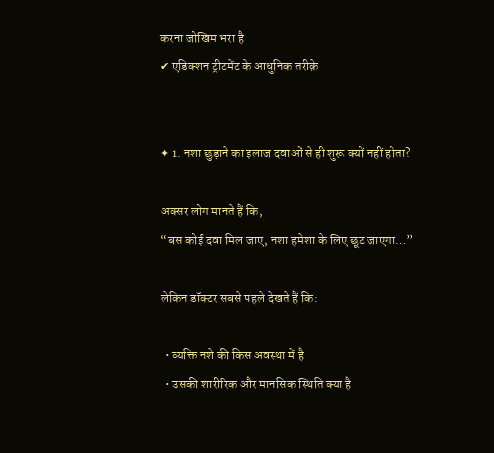करना जोखिम भरा है
✔ एडिक्शन ट्रीटमेंट के आधुनिक तरीक़े


✦ 1. नशा छुड़ाने का इलाज दवाओं से ही शुरू क्यों नहीं होता?

अक्सर लोग मानते हैं कि,
“बस कोई दवा मिल जाए, नशा हमेशा के लिए छूट जाएगा…”

लेकिन डॉक्टर सबसे पहले देखते हैं कि:

  • व्यक्ति नशे की किस अवस्था में है
  • उसकी शारीरिक और मानसिक स्थिति क्या है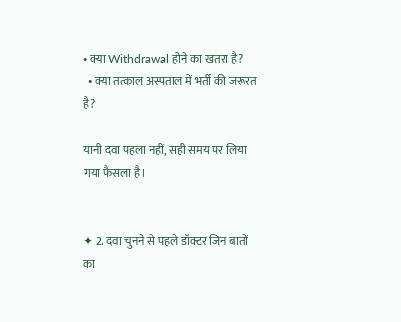• क्या Withdrawal होने का खतरा है?
  • क्या तत्काल अस्पताल में भर्ती की जरूरत है?

यानी दवा पहला नहीं, सही समय पर लिया गया फैसला है।


✦ 2. दवा चुनने से पहले डॉक्टर जिन बातों का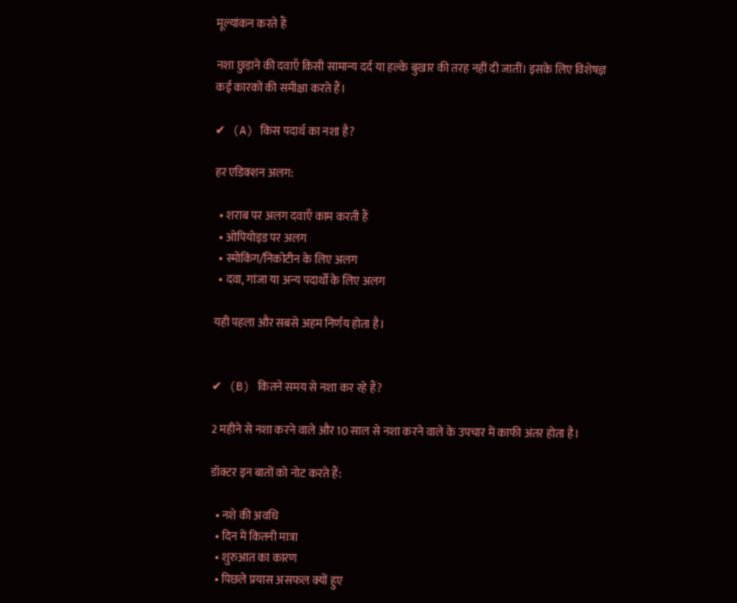मूल्यांकन करते हैं

नशा छुड़ाने की दवाएँ किसी सामान्य दर्द या हल्के बुखार की तरह नहीं दी जातीं। इसके लिए विशेषज्ञ कई कारकों की समीक्षा करते हैं।

✔ (A) किस पदार्थ का नशा है?

हर एडिक्शन अलग:

  • शराब पर अलग दवाएँ काम करती हैं
  • ओपियोइड पर अलग
  • स्मोकिंग/निकोटीन के लिए अलग
  • दवा, गांजा या अन्य पदार्थों के लिए अलग

यही पहला और सबसे अहम निर्णय होता है।


✔ (B) कितने समय से नशा कर रहे हैं?

2 महीने से नशा करने वाले और 10 साल से नशा करने वाले के उपचार में काफी अंतर होता है।

डॉक्टर इन बातों को नोट करते हैं:

  • नशे की अवधि
  • दिन में कितनी मात्रा
  • शुरुआत का कारण
  • पिछले प्रयास असफल क्यों हुए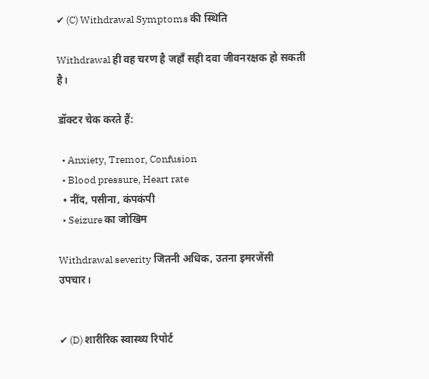✔ (C) Withdrawal Symptoms की स्थिति

Withdrawal ही वह चरण है जहाँ सही दवा जीवनरक्षक हो सकती है।

डॉक्टर चेक करते हैं:

  • Anxiety, Tremor, Confusion
  • Blood pressure, Heart rate
  • नींद, पसीना, कंपकंपी
  • Seizure का जोखिम

Withdrawal severity जितनी अधिक, उतना इमरजेंसी उपचार।


✔ (D) शारीरिक स्वास्थ्य रिपोर्ट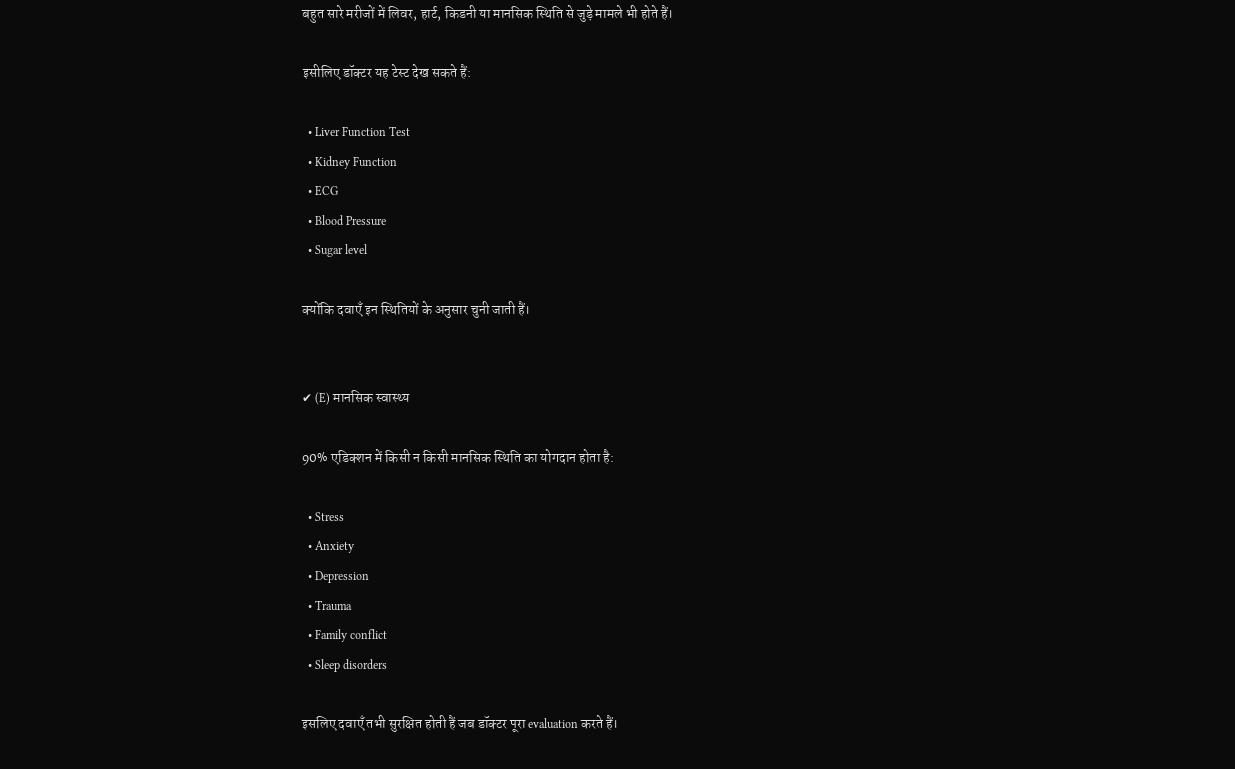बहुत सारे मरीजों में लिवर, हार्ट, किडनी या मानसिक स्थिति से जुड़े मामले भी होते हैं।

इसीलिए डॉक्टर यह टेस्ट देख सकते हैं:

  • Liver Function Test
  • Kidney Function
  • ECG
  • Blood Pressure
  • Sugar level

क्योंकि दवाएँ इन स्थितियों के अनुसार चुनी जाती हैं।


✔ (E) मानसिक स्वास्थ्य

90% एडिक्शन में किसी न किसी मानसिक स्थिति का योगदान होता है:

  • Stress
  • Anxiety
  • Depression
  • Trauma
  • Family conflict
  • Sleep disorders

इसलिए दवाएँ तभी सुरक्षित होती हैं जब डॉक्टर पूरा evaluation करते हैं।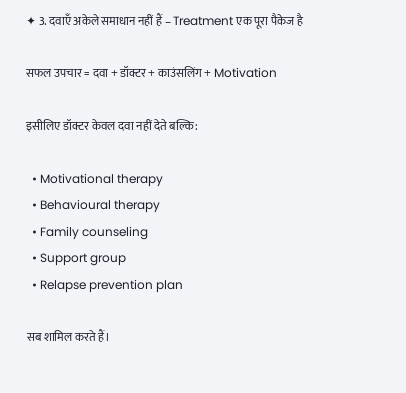✦ 3. दवाएँ अकेले समाधान नहीं हैं – Treatment एक पूरा पैकेज है

सफल उपचार = दवा + डॉक्टर + काउंसलिंग + Motivation

इसीलिए डॉक्टर केवल दवा नहीं देते बल्कि:

  • Motivational therapy
  • Behavioural therapy
  • Family counseling
  • Support group
  • Relapse prevention plan

सब शामिल करते हैं।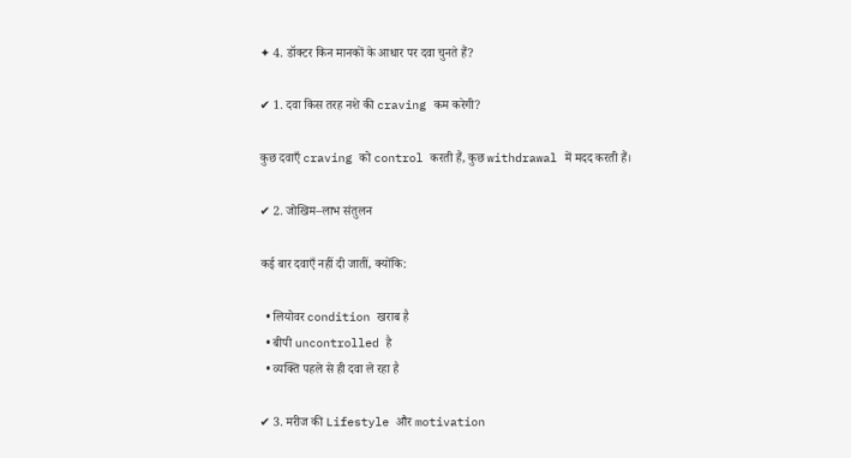✦ 4. डॉक्टर किन मानकों के आधार पर दवा चुनते हैं?

✔ 1. दवा किस तरह नशे की craving कम करेगी?

कुछ दवाएँ craving को control करती हैं, कुछ withdrawal में मदद करती हैं।

✔ 2. जोखिम–लाभ संतुलन

कई बार दवाएँ नहीं दी जातीं, क्योंकि:

  • लियोवर condition खराब है
  • बीपी uncontrolled है
  • व्यक्ति पहले से ही दवा ले रहा है

✔ 3. मरीज की Lifestyle और motivation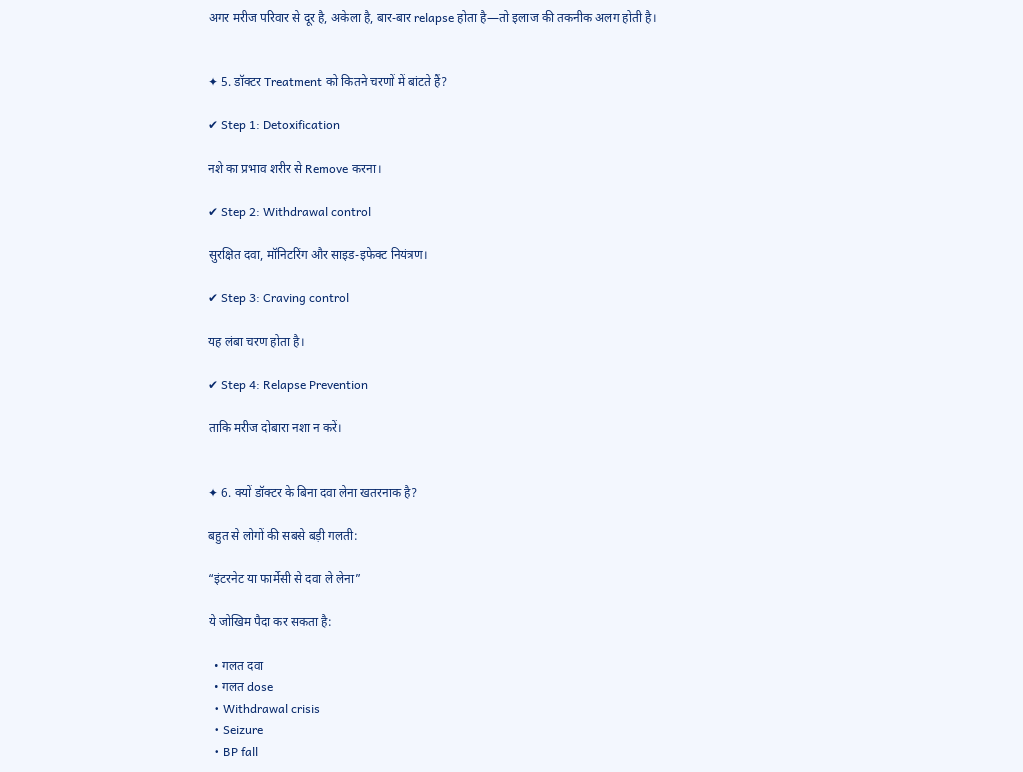अगर मरीज परिवार से दूर है, अकेला है, बार-बार relapse होता है—तो इलाज की तकनीक अलग होती है।


✦ 5. डॉक्टर Treatment को कितने चरणों में बांटते हैं?

✔ Step 1: Detoxification

नशे का प्रभाव शरीर से Remove करना।

✔ Step 2: Withdrawal control

सुरक्षित दवा, मॉनिटरिंग और साइड-इफेक्ट नियंत्रण।

✔ Step 3: Craving control

यह लंबा चरण होता है।

✔ Step 4: Relapse Prevention

ताकि मरीज दोबारा नशा न करें।


✦ 6. क्यों डॉक्टर के बिना दवा लेना खतरनाक है?

बहुत से लोगों की सबसे बड़ी गलती:

“इंटरनेट या फार्मेसी से दवा ले लेना”

ये जोखिम पैदा कर सकता है:

  • गलत दवा
  • गलत dose
  • Withdrawal crisis
  • Seizure
  • BP fall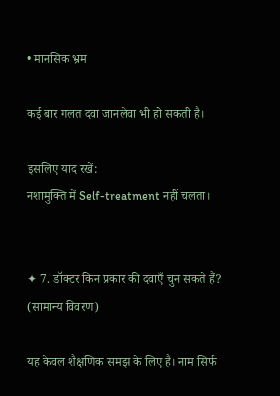• मानसिक भ्रम

कई बार गलत दवा जानलेवा भी हो सकती है।

इसलिए याद रखें:
नशामुक्ति में Self-treatment नहीं चलता।


✦ 7. डॉक्टर किन प्रकार की दवाएँ चुन सकते हैं? (सामान्य विवरण)

यह केवल शैक्षणिक समझ के लिए है। नाम सिर्फ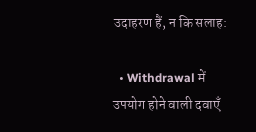उदाहरण हैं, न कि सलाह:

  • Withdrawal में उपयोग होने वाली दवाएँ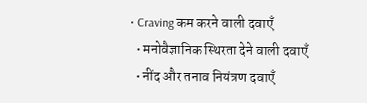• Craving कम करने वाली दवाएँ
  • मनोवैज्ञानिक स्थिरता देने वाली दवाएँ
  • नींद और तनाव नियंत्रण दवाएँ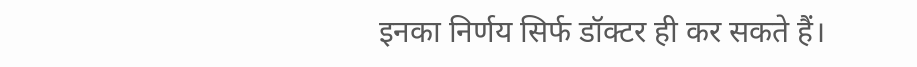इनका निर्णय सिर्फ डॉक्टर ही कर सकते हैं।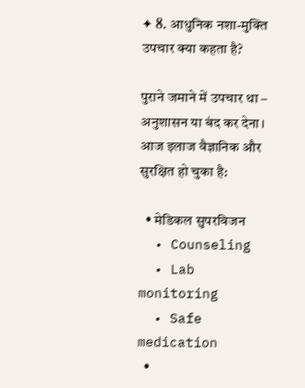✦ 8. आधुनिक नशा-मुक्ति उपचार क्या कहता है?

पुराने जमाने में उपचार था – अनुशासन या बंद कर देना।
आज इलाज वैज्ञानिक और सुरक्षित हो चुका है:

  • मेडिकल सुपरविजन
  • Counseling
  • Lab monitoring
  • Safe medication
  •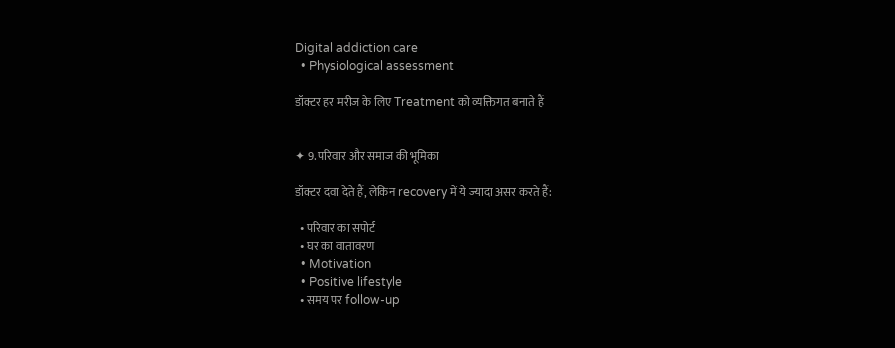Digital addiction care
  • Physiological assessment

डॉक्टर हर मरीज के लिए Treatment को व्यक्तिगत बनाते हैं


✦ 9. परिवार और समाज की भूमिका

डॉक्टर दवा देते हैं, लेकिन recovery में ये ज्यादा असर करते हैं:

  • परिवार का सपोर्ट
  • घर का वातावरण
  • Motivation
  • Positive lifestyle
  • समय पर follow-up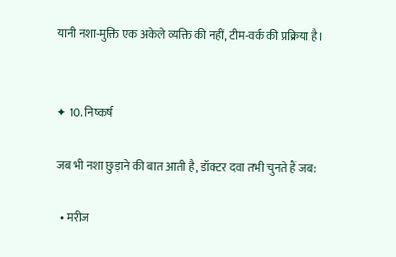यानी नशा-मुक्ति एक अकेले व्यक्ति की नहीं, टीम-वर्क की प्रक्रिया है।


✦ 10. निष्कर्ष

जब भी नशा छुड़ाने की बात आती है, डॉक्टर दवा तभी चुनते हैं जब:

  • मरीज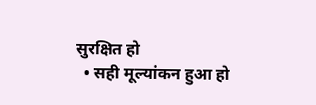सुरक्षित हो
  • सही मूल्यांकन हुआ हो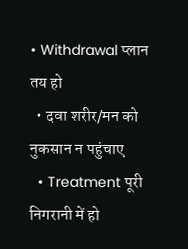• Withdrawal प्लान तय हो
  • दवा शरीर/मन को नुकसान न पहुंचाए
  • Treatment पूरी निगरानी में हो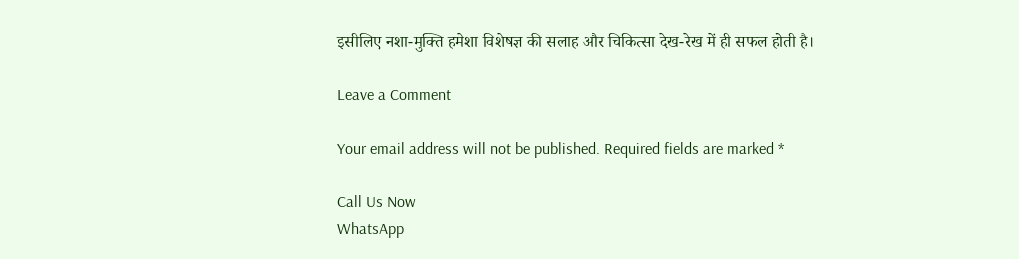इसीलिए नशा-मुक्ति हमेशा विशेषज्ञ की सलाह और चिकित्सा देख-रेख में ही सफल होती है।

Leave a Comment

Your email address will not be published. Required fields are marked *

Call Us Now
WhatsApp